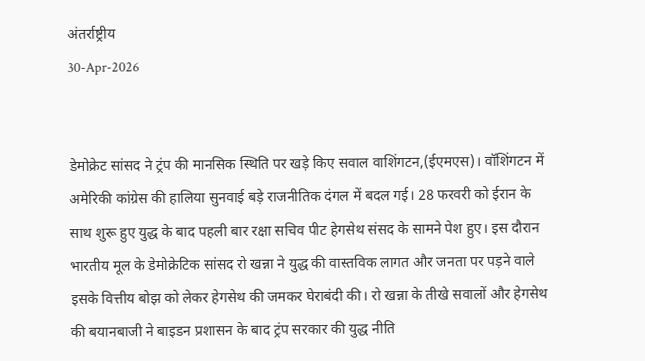अंतर्राष्ट्रीय
30-Apr-2026


डेमोक्रेट सांसद ने ट्रंप की मानसिक स्थिति पर खड़े किए सवाल वाशिंगटन,(ईएमएस)। वॉशिंगटन में अमेरिकी कांग्रेस की हालिया सुनवाई बड़े राजनीतिक दंगल में बदल गई। 28 फरवरी को ईरान के साथ शुरू हुए युद्ध के बाद पहली बार रक्षा सचिव पीट हेगसेथ संसद के सामने पेश हुए। इस दौरान भारतीय मूल के डेमोक्रेटिक सांसद रो खन्ना ने युद्ध की वास्तविक लागत और जनता पर पड़ने वाले इसके वित्तीय बोझ को लेकर हेगसेथ की जमकर घेराबंदी की। रो खन्ना के तीखे सवालों और हेगसेथ की बयानबाजी ने बाइडन प्रशासन के बाद ट्रंप सरकार की युद्ध नीति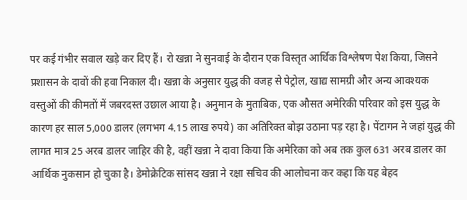पर कई गंभीर सवाल खड़े कर दिए हैं। रो खन्ना ने सुनवाई के दौरान एक विस्तृत आर्थिक विश्लेषण पेश किया, जिसने प्रशासन के दावों की हवा निकाल दी। खन्ना के अनुसार युद्ध की वजह से पेट्रोल, खाद्य सामग्री और अन्य आवश्यक वस्तुओं की कीमतों में जबरदस्त उछाल आया है। अनुमान के मुताबिक, एक औसत अमेरिकी परिवार को इस युद्ध के कारण हर साल 5,000 डालर (लगभग 4.15 लाख रुपये) का अतिरिक्त बोझ उठाना पड़ रहा है। पेंटागन ने जहां युद्ध की लागत मात्र 25 अरब डालर जाहिर की है, वहीं खन्ना ने दावा किया कि अमेरिका को अब तक कुल 631 अरब डालर का आर्थिक नुकसान हो चुका है। डेमोक्रेटिक सांसद खन्ना ने रक्षा सचिव की आलोचना कर कहा कि यह बेहद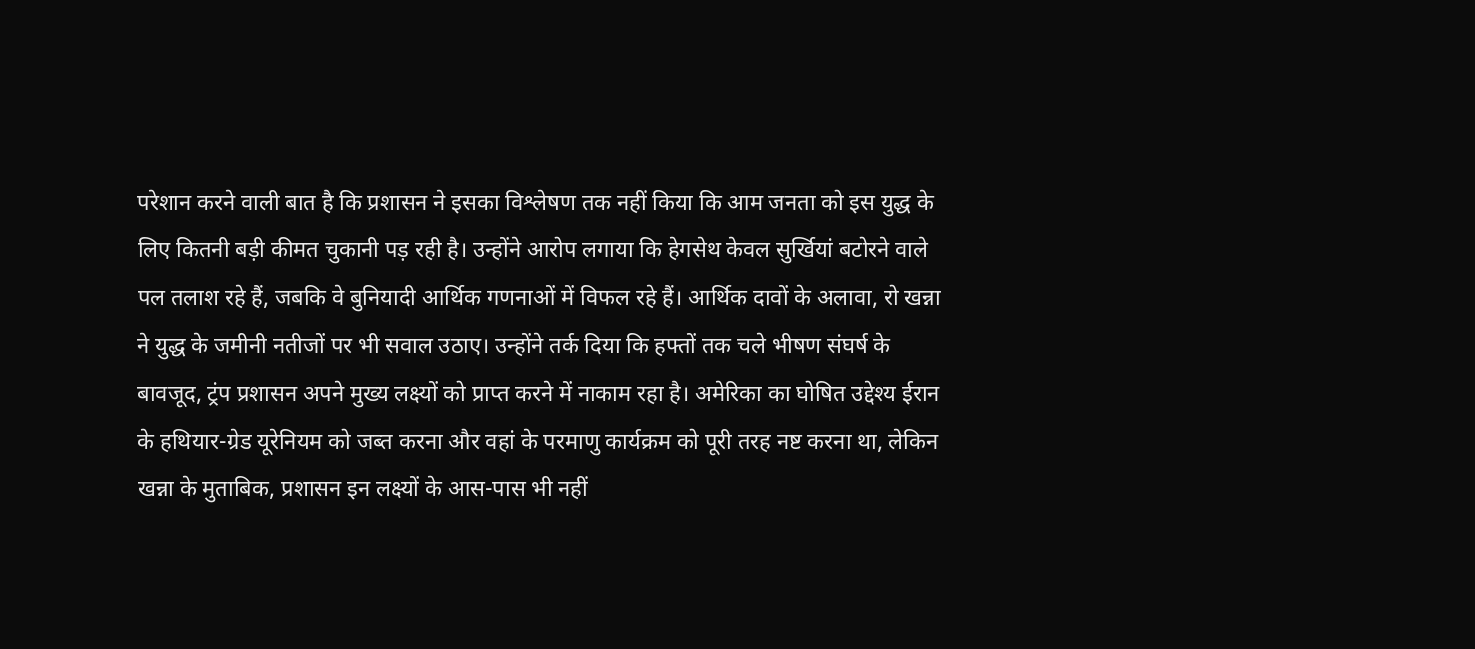परेशान करने वाली बात है कि प्रशासन ने इसका विश्लेषण तक नहीं किया कि आम जनता को इस युद्ध के लिए कितनी बड़ी कीमत चुकानी पड़ रही है। उन्होंने आरोप लगाया कि हेगसेथ केवल सुर्खियां बटोरने वाले पल तलाश रहे हैं, जबकि वे बुनियादी आर्थिक गणनाओं में विफल रहे हैं। आर्थिक दावों के अलावा, रो खन्ना ने युद्ध के जमीनी नतीजों पर भी सवाल उठाए। उन्होंने तर्क दिया कि हफ्तों तक चले भीषण संघर्ष के बावजूद, ट्रंप प्रशासन अपने मुख्य लक्ष्यों को प्राप्त करने में नाकाम रहा है। अमेरिका का घोषित उद्देश्य ईरान के हथियार-ग्रेड यूरेनियम को जब्त करना और वहां के परमाणु कार्यक्रम को पूरी तरह नष्ट करना था, लेकिन खन्ना के मुताबिक, प्रशासन इन लक्ष्यों के आस-पास भी नहीं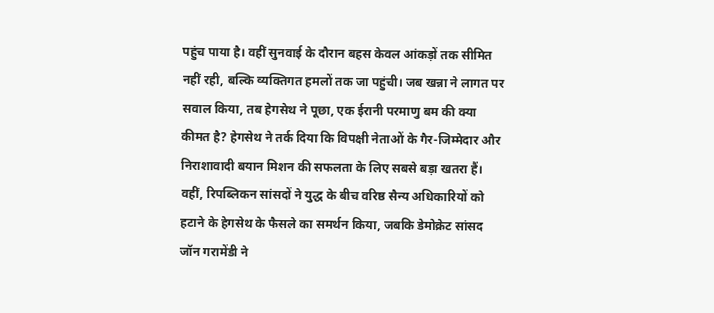पहुंच पाया है। वहीं सुनवाई के दौरान बहस केवल आंकड़ों तक सीमित नहीं रही, बल्कि व्यक्तिगत हमलों तक जा पहुंची। जब खन्ना ने लागत पर सवाल किया, तब हेगसेथ ने पूछा, एक ईरानी परमाणु बम की क्या कीमत है? हेगसेथ ने तर्क दिया कि विपक्षी नेताओं के गैर-जिम्मेदार और निराशावादी बयान मिशन की सफलता के लिए सबसे बड़ा खतरा हैं। वहीं, रिपब्लिकन सांसदों ने युद्ध के बीच वरिष्ठ सैन्य अधिकारियों को हटाने के हेगसेथ के फैसले का समर्थन किया, जबकि डेमोक्रेट सांसद जॉन गरामेंडी ने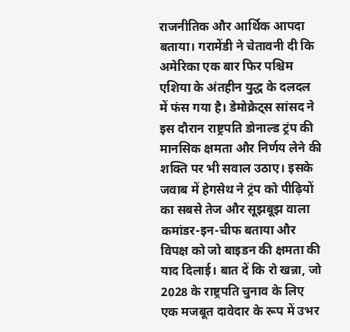राजनीतिक और आर्थिक आपदा बताया। गरामेंडी ने चेतावनी दी कि अमेरिका एक बार फिर पश्चिम एशिया के अंतहीन युद्ध के दलदल में फंस गया है। डेमोक्रेट्स सांसद ने इस दौरान राष्ट्रपति डोनाल्ड ट्रंप की मानसिक क्षमता और निर्णय लेने की शक्ति पर भी सवाल उठाए। इसके जवाब में हेगसेथ ने ट्रंप को पीढ़ियों का सबसे तेज और सूझबूझ वाला कमांडर-इन-चीफ बताया और विपक्ष को जो बाइडन की क्षमता की याद दिलाई। बात दें कि रो खन्ना, जो 2028 के राष्ट्रपति चुनाव के लिए एक मजबूत दावेदार के रूप में उभर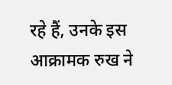रहे हैं, उनके इस आक्रामक रुख ने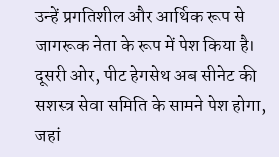उन्हें प्रगतिशील और आर्थिक रूप से जागरूक नेता के रूप में पेश किया है। दूसरी ओर, पीट हेगसेथ अब सीनेट की सशस्त्र सेवा समिति के सामने पेश होगा, जहां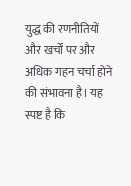युद्ध की रणनीतियों और खर्चों पर और अधिक गहन चर्चा होने की संभावना है। यह स्पष्ट है कि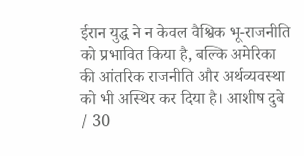ईरान युद्ध ने न केवल वैश्विक भू-राजनीति को प्रभावित किया है, बल्कि अमेरिका की आंतरिक राजनीति और अर्थव्यवस्था को भी अस्थिर कर दिया है। आशीष दुबे / 30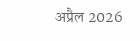अप्रैल 2026